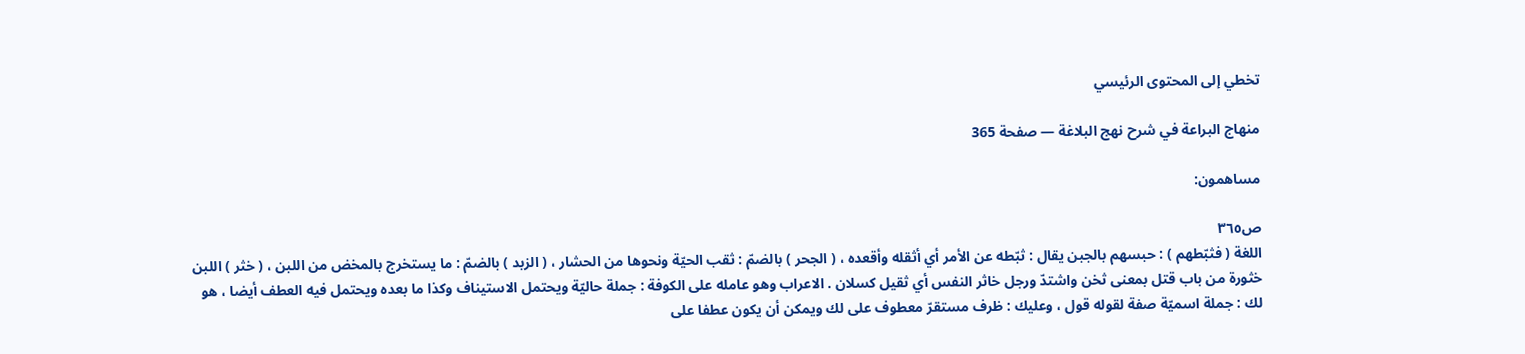تخطي إلى المحتوى الرئيسي

منهاج البراعة في شرح نهج البلاغة — صفحة 365

مساهمون:

ص٣٦٥
اللغة ( فثبّطهم ) : حبسهم بالجبن يقال : ثبّطه عن الأمر أي أثقله وأقعده ، ( الجحر ) بالضمّ : ثقب الحيّة ونحوها من الحشار ، ( الزبد ) بالضمّ : ما يستخرج بالمخض من اللبن ، ( خثر ) اللبن خثورة من باب قتل بمعنى ثخن واشتدّ ورجل خاثر النفس أي ثقيل كسلان . الاعراب وهو عامله على الكوفة : جملة حاليّة ويحتمل الاستيناف وكذا ما بعده ويحتمل فيه العطف أيضا ، هو لك : جملة اسميّة صفة لقوله قول ، وعليك : ظرف مستقرّ معطوف على لك ويمكن أن يكون عطفا على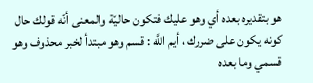هو بتقديره بعده أي وهو عليك فتكون حاليّة والمعنى أنّه قولك حال كونه يكون على ضررك ، أيم اللَّه : قسم وهو مبتدأ لخبر محذوف وهو قسمي وما بعده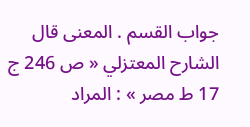جواب القسم . المعنى قال الشارح المعتزلي « ص 246 ج 17 ط مصر » : المراد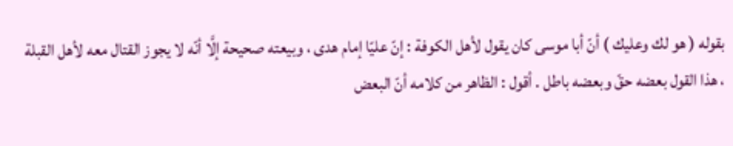بقوله ( هو لك وعليك ) أنّ أبا موسى كان يقول لأهل الكوفة : إنّ عليّا إمام هدى ، وبيعته صحيحة إلَّا أنّه لا يجوز القتال معه لأهل القبلة ، هذا القول بعضه حقّ وبعضه باطل . أقول : الظاهر من كلامه أنّ البعض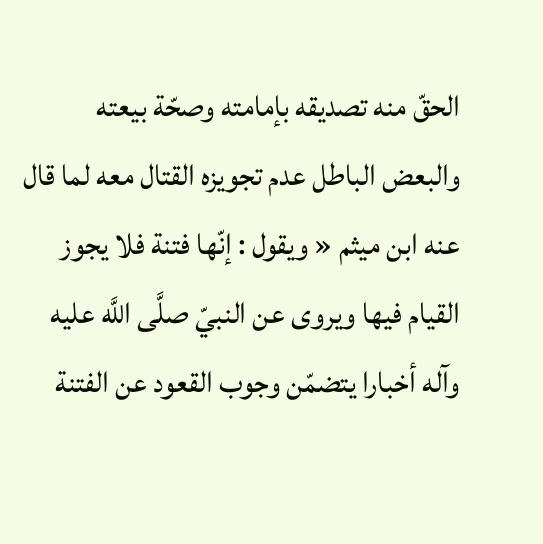الحقّ منه تصديقه بإمامته وصحّة بيعته والبعض الباطل عدم تجويزه القتال معه لما قال عنه ابن ميثم « ويقول : إنّها فتنة فلا يجوز القيام فيها ويروى عن النبيّ صلَّى اللَّه عليه وآله أخبارا يتضمّن وجوب القعود عن الفتنة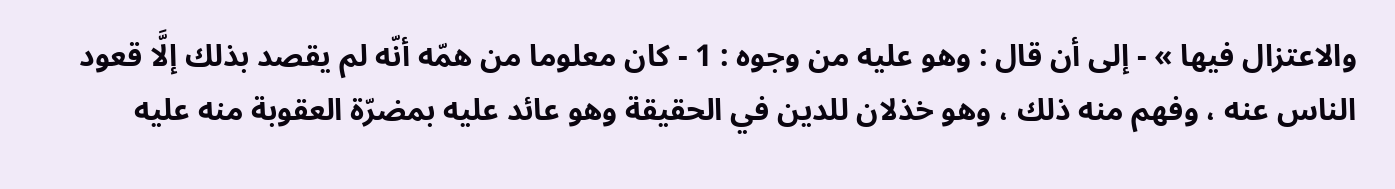والاعتزال فيها » - إلى أن قال : وهو عليه من وجوه : 1 - كان معلوما من همّه أنّه لم يقصد بذلك إلَّا قعود الناس عنه ، وفهم منه ذلك ، وهو خذلان للدين في الحقيقة وهو عائد عليه بمضرّة العقوبة منه عليه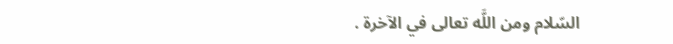السّلام ومن اللَّه تعالى في الآخرة .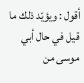أقول : ويؤيّد ذلك ما قيل في حال أبي موسى من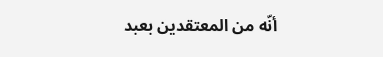أنّه من المعتقدين بعبد